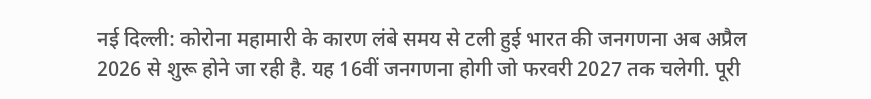नई दिल्ली: कोरोना महामारी के कारण लंबे समय से टली हुई भारत की जनगणना अब अप्रैल 2026 से शुरू होने जा रही है. यह 16वीं जनगणना होगी जो फरवरी 2027 तक चलेगी. पूरी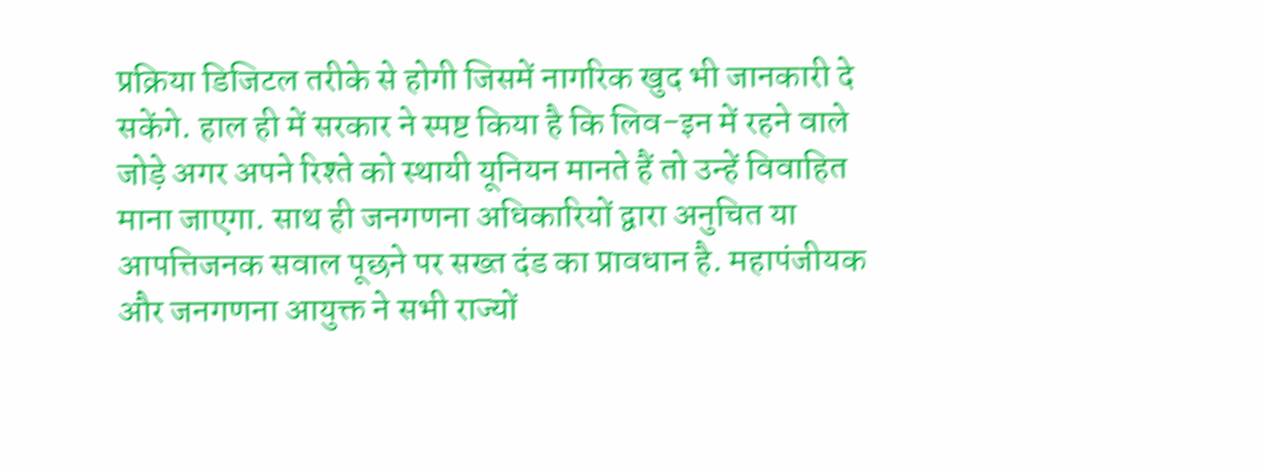प्रक्रिया डिजिटल तरीके से होगी जिसमें नागरिक खुद भी जानकारी दे सकेंगे. हाल ही में सरकार ने स्पष्ट किया है कि लिव-इन में रहने वाले जोड़े अगर अपने रिश्ते को स्थायी यूनियन मानते हैं तो उन्हें विवाहित माना जाएगा. साथ ही जनगणना अधिकारियों द्वारा अनुचित या आपत्तिजनक सवाल पूछने पर सख्त दंड का प्रावधान है. महापंजीयक और जनगणना आयुक्त ने सभी राज्यों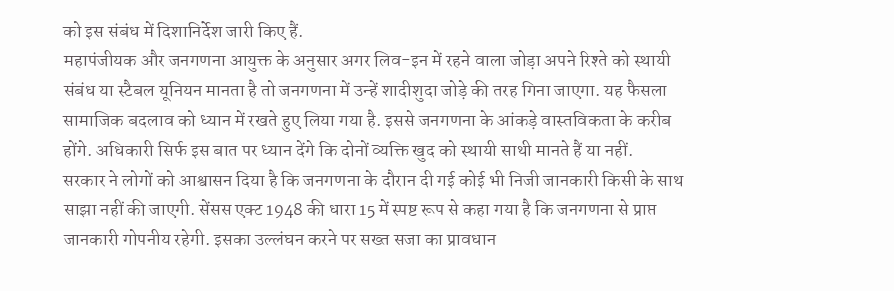को इस संबंध में दिशानिर्देश जारी किए हैं.
महापंजीयक और जनगणना आयुक्त के अनुसार अगर लिव-इन में रहने वाला जोड़ा अपने रिश्ते को स्थायी संबंध या स्टैबल यूनियन मानता है तो जनगणना में उन्हें शादीशुदा जोड़े की तरह गिना जाएगा. यह फैसला सामाजिक बदलाव को ध्यान में रखते हुए लिया गया है. इससे जनगणना के आंकड़े वास्तविकता के करीब होंगे. अधिकारी सिर्फ इस बात पर ध्यान देंगे कि दोनों व्यक्ति खुद को स्थायी साथी मानते हैं या नहीं.
सरकार ने लोगों को आश्वासन दिया है कि जनगणना के दौरान दी गई कोई भी निजी जानकारी किसी के साथ साझा नहीं की जाएगी. सेंसस एक्ट 1948 की धारा 15 में स्पष्ट रूप से कहा गया है कि जनगणना से प्राप्त जानकारी गोपनीय रहेगी. इसका उल्लंघन करने पर सख्त सजा का प्रावधान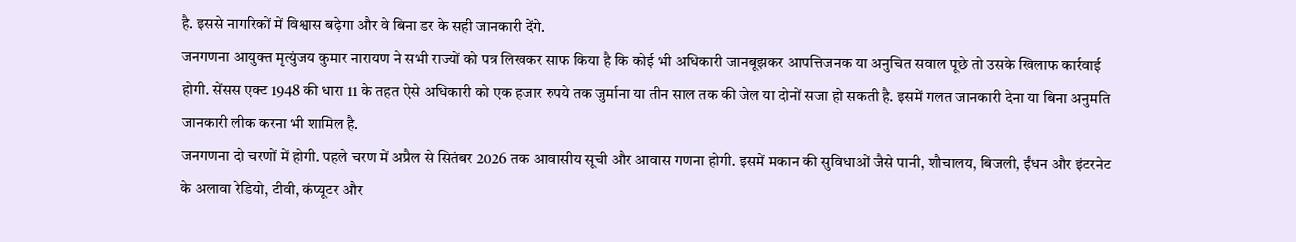है. इससे नागरिकों में विश्वास बढ़ेगा और वे बिना डर के सही जानकारी देंगे.
जनगणना आयुक्त मृत्युंजय कुमार नारायण ने सभी राज्यों को पत्र लिखकर साफ किया है कि कोई भी अधिकारी जानबूझकर आपत्तिजनक या अनुचित सवाल पूछे तो उसके खिलाफ कार्रवाई होगी. सेंसस एक्ट 1948 की धारा 11 के तहत ऐसे अधिकारी को एक हजार रुपये तक जुर्माना या तीन साल तक की जेल या दोनों सजा हो सकती है. इसमें गलत जानकारी देना या बिना अनुमति जानकारी लीक करना भी शामिल है.
जनगणना दो चरणों में होगी. पहले चरण में अप्रैल से सितंबर 2026 तक आवासीय सूची और आवास गणना होगी. इसमें मकान की सुविधाओं जैसे पानी, शौचालय, बिजली, ईंधन और इंटरनेट के अलावा रेडियो, टीवी, कंप्यूटर और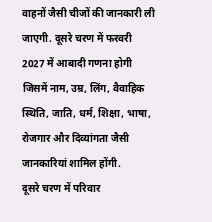वाहनों जैसी चीजों की जानकारी ली जाएगी. दूसरे चरण में फरवरी 2027 में आबादी गणना होगी जिसमें नाम, उम्र, लिंग, वैवाहिक स्थिति, जाति, धर्म, शिक्षा, भाषा, रोजगार और दिव्यांगता जैसी जानकारियां शामिल होंगी.
दूसरे चरण में परिवार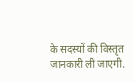के सदस्यों की विस्तृत जानकारी ली जाएगी.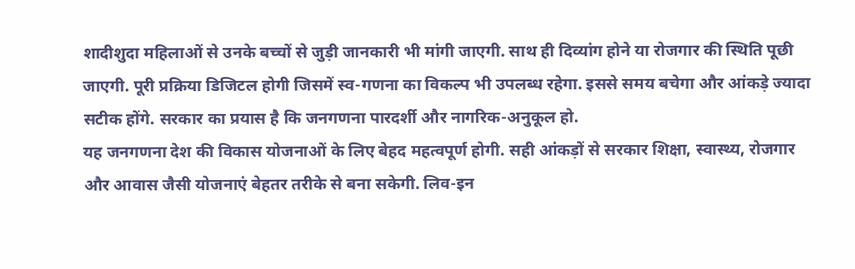शादीशुदा महिलाओं से उनके बच्चों से जुड़ी जानकारी भी मांगी जाएगी. साथ ही दिव्यांग होने या रोजगार की स्थिति पूछी जाएगी. पूरी प्रक्रिया डिजिटल होगी जिसमें स्व-गणना का विकल्प भी उपलब्ध रहेगा. इससे समय बचेगा और आंकड़े ज्यादा सटीक होंगे. सरकार का प्रयास है कि जनगणना पारदर्शी और नागरिक-अनुकूल हो.
यह जनगणना देश की विकास योजनाओं के लिए बेहद महत्वपूर्ण होगी. सही आंकड़ों से सरकार शिक्षा, स्वास्थ्य, रोजगार और आवास जैसी योजनाएं बेहतर तरीके से बना सकेगी. लिव-इन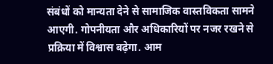संबंधों को मान्यता देने से सामाजिक वास्तविकता सामने आएगी. गोपनीयता और अधिकारियों पर नजर रखने से प्रक्रिया में विश्वास बढ़ेगा. आम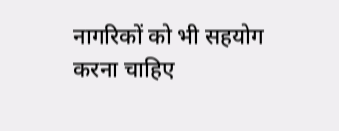नागरिकों को भी सहयोग करना चाहिए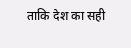ताकि देश का सही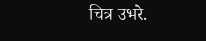चित्र उभरे.